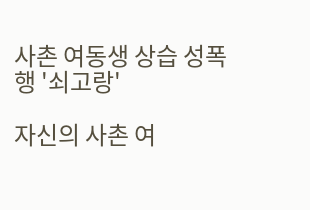사촌 여동생 상습 성폭행 '쇠고랑'

자신의 사촌 여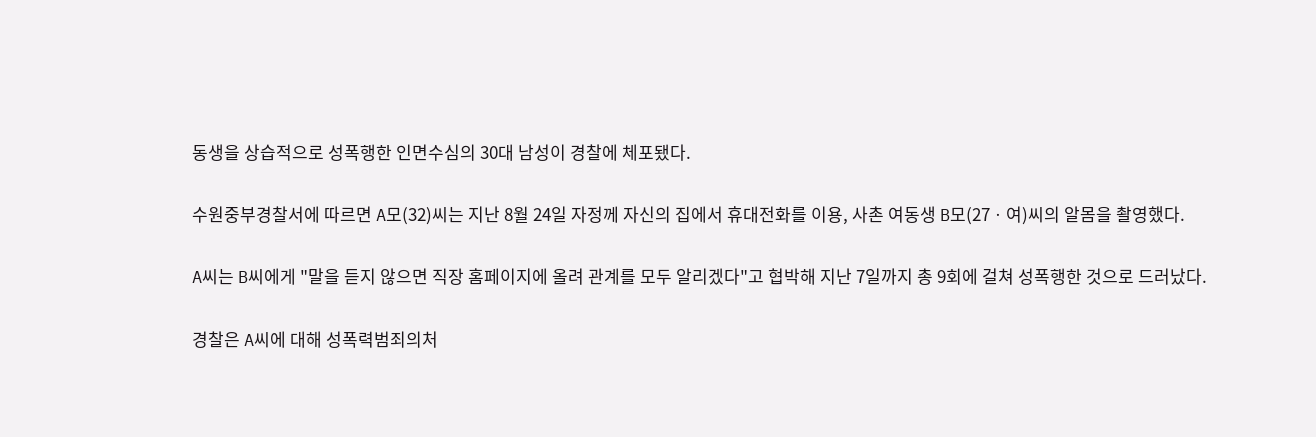동생을 상습적으로 성폭행한 인면수심의 30대 남성이 경찰에 체포됐다.

수원중부경찰서에 따르면 A모(32)씨는 지난 8월 24일 자정께 자신의 집에서 휴대전화를 이용, 사촌 여동생 B모(27ㆍ여)씨의 알몸을 촬영했다.

A씨는 B씨에게 "말을 듣지 않으면 직장 홈페이지에 올려 관계를 모두 알리겠다"고 협박해 지난 7일까지 총 9회에 걸쳐 성폭행한 것으로 드러났다.

경찰은 A씨에 대해 성폭력범죄의처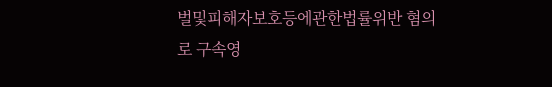벌및피해자보호등에관한법률위반 혐의로 구속영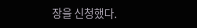장을 신청했다.